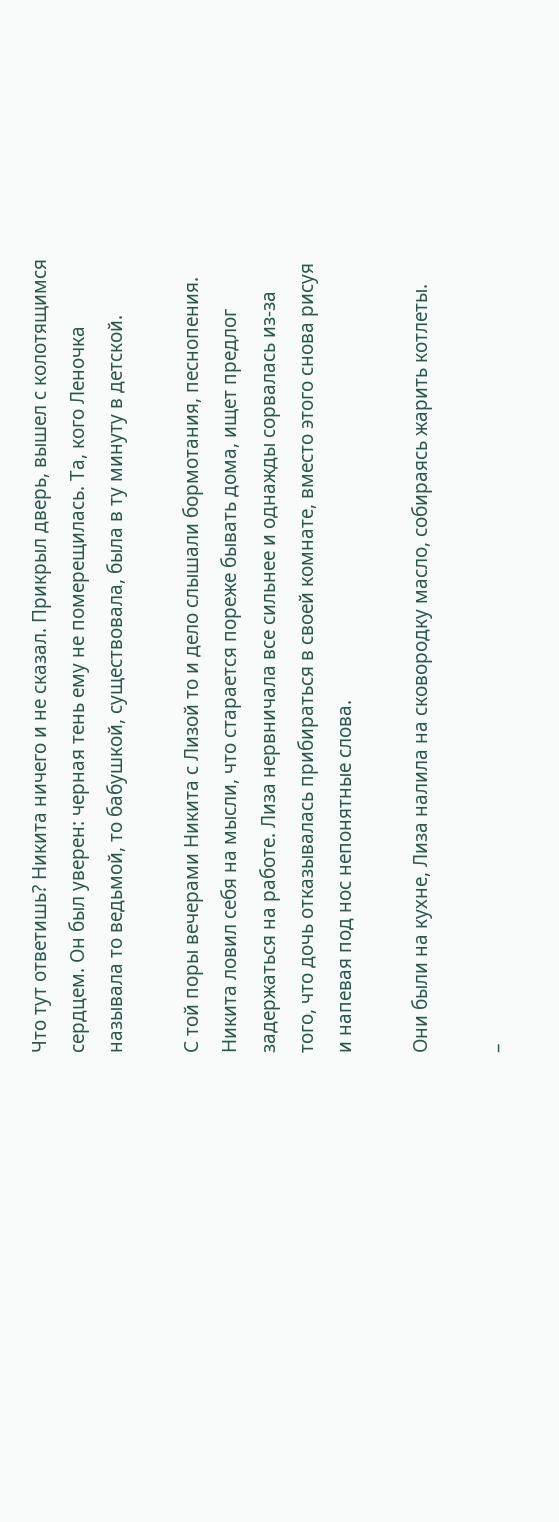Что тут ответишь? Никита ничего и не сказал. Прикрыл дверь, вышел с колотящимся сердцем. Он был уверен: черная тень ему не померещилась. Та, кого Леночка называла то ведьмой, то бабушкой, существовала, была в ту минуту в детской.

С той поры вечерами Никита с Лизой то и дело слышали бормотания, песнопения. Никита ловил себя на мысли, что старается пореже бывать дома, ищет предлог задержаться на работе. Лиза нервничала все сильнее и однажды сорвалась из-за того, что дочь отказывалась прибираться в своей комнате, вместо этого снова рисуя и напевая под нос непонятные слова.

Они были на кухне, Лиза налила на сковородку масло, собираясь жарить котлеты.

–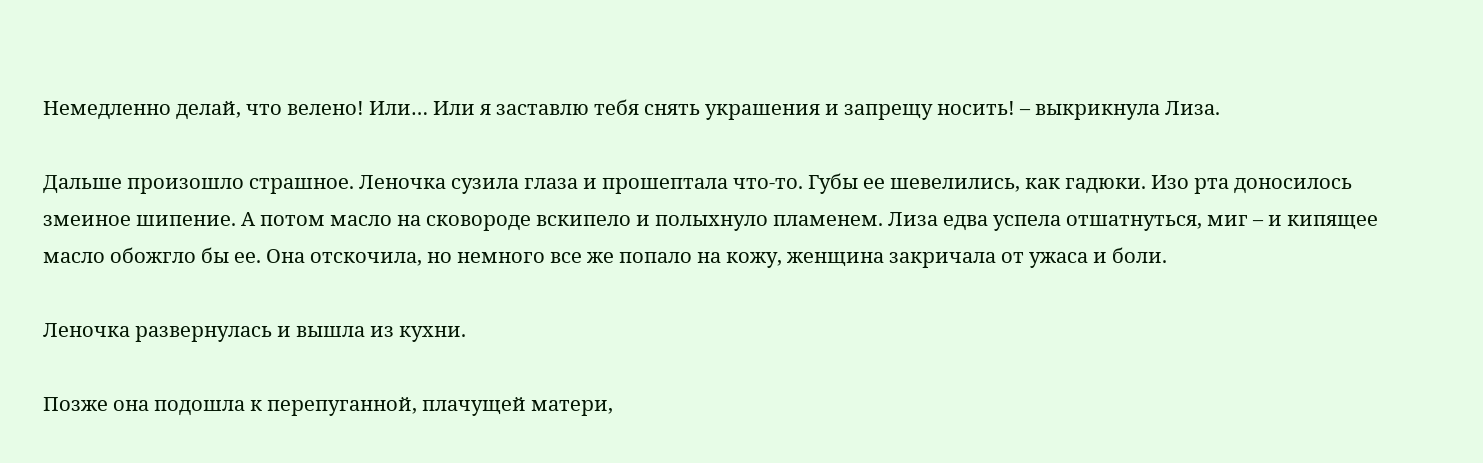Немедленно делай, что велено! Или… Или я заставлю тебя снять украшения и запрещу носить! – выкрикнула Лиза.

Дальше произошло страшное. Леночка сузила глаза и прошептала что-то. Губы ее шевелились, как гадюки. Изо рта доносилось змеиное шипение. А потом масло на сковороде вскипело и полыхнуло пламенем. Лиза едва успела отшатнуться, миг – и кипящее масло обожгло бы ее. Она отскочила, но немного все же попало на кожу, женщина закричала от ужаса и боли.

Леночка развернулась и вышла из кухни.

Позже она подошла к перепуганной, плачущей матери,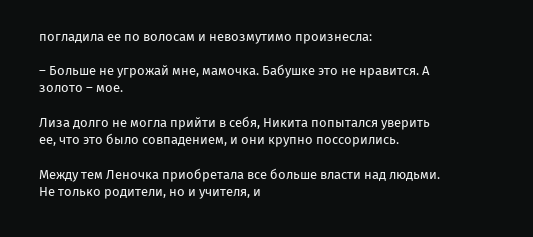погладила ее по волосам и невозмутимо произнесла:

– Больше не угрожай мне, мамочка. Бабушке это не нравится. А золото – мое.

Лиза долго не могла прийти в себя, Никита попытался уверить ее, что это было совпадением, и они крупно поссорились.

Между тем Леночка приобретала все больше власти над людьми. Не только родители, но и учителя, и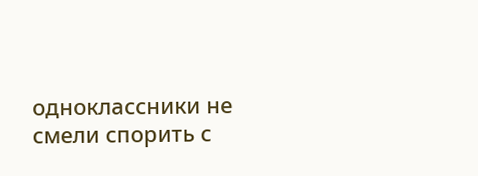одноклассники не смели спорить с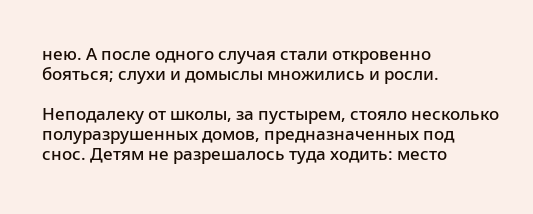нею. А после одного случая стали откровенно бояться; слухи и домыслы множились и росли.

Неподалеку от школы, за пустырем, стояло несколько полуразрушенных домов, предназначенных под снос. Детям не разрешалось туда ходить: место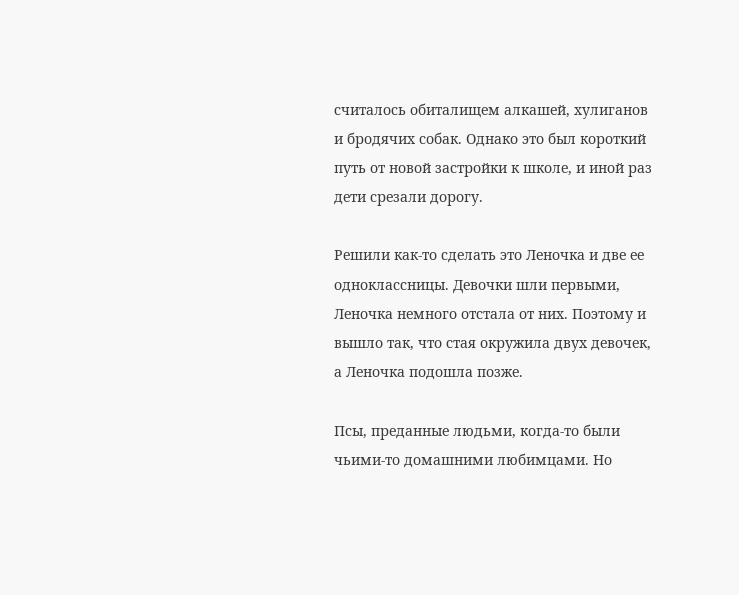считалось обиталищем алкашей, хулиганов и бродячих собак. Однако это был короткий путь от новой застройки к школе, и иной раз дети срезали дорогу.

Решили как-то сделать это Леночка и две ее одноклассницы. Девочки шли первыми, Леночка немного отстала от них. Поэтому и вышло так, что стая окружила двух девочек, а Леночка подошла позже.

Псы, преданные людьми, когда-то были чьими-то домашними любимцами. Но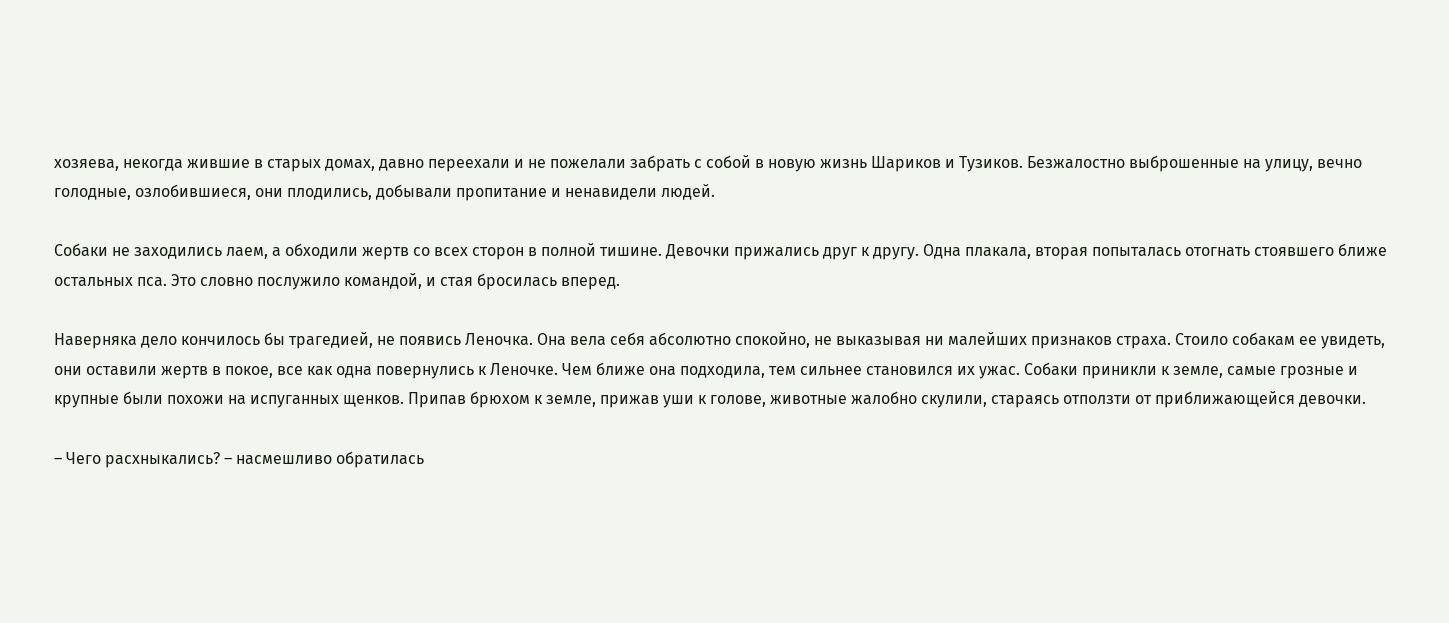хозяева, некогда жившие в старых домах, давно переехали и не пожелали забрать с собой в новую жизнь Шариков и Тузиков. Безжалостно выброшенные на улицу, вечно голодные, озлобившиеся, они плодились, добывали пропитание и ненавидели людей.

Собаки не заходились лаем, а обходили жертв со всех сторон в полной тишине. Девочки прижались друг к другу. Одна плакала, вторая попыталась отогнать стоявшего ближе остальных пса. Это словно послужило командой, и стая бросилась вперед.

Наверняка дело кончилось бы трагедией, не появись Леночка. Она вела себя абсолютно спокойно, не выказывая ни малейших признаков страха. Стоило собакам ее увидеть, они оставили жертв в покое, все как одна повернулись к Леночке. Чем ближе она подходила, тем сильнее становился их ужас. Собаки приникли к земле, самые грозные и крупные были похожи на испуганных щенков. Припав брюхом к земле, прижав уши к голове, животные жалобно скулили, стараясь отползти от приближающейся девочки.

– Чего расхныкались? – насмешливо обратилась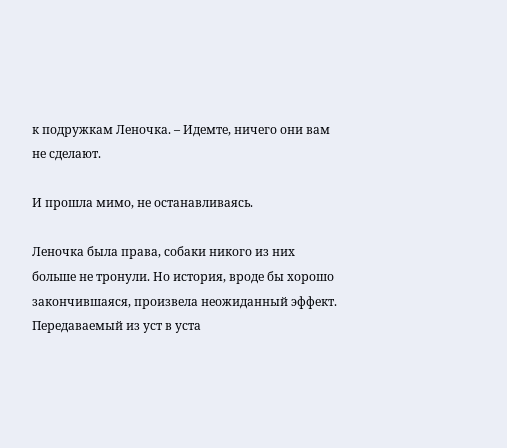к подружкам Леночка. – Идемте, ничего они вам не сделают.

И прошла мимо, не останавливаясь.

Леночка была права, собаки никого из них больше не тронули. Но история, вроде бы хорошо закончившаяся, произвела неожиданный эффект. Передаваемый из уст в уста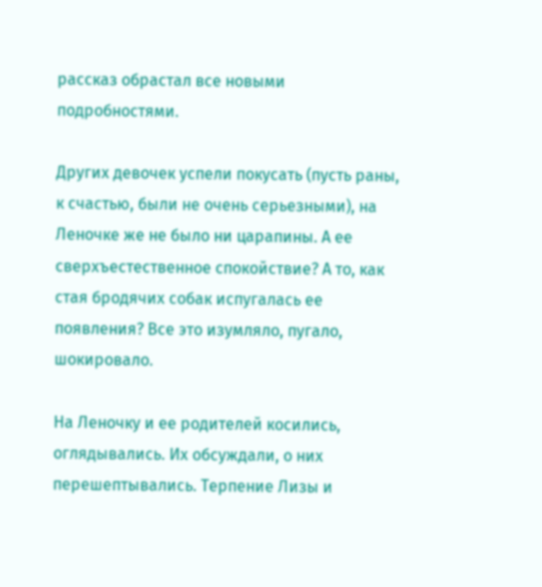рассказ обрастал все новыми подробностями.

Других девочек успели покусать (пусть раны, к счастью, были не очень серьезными), на Леночке же не было ни царапины. А ее сверхъестественное спокойствие? А то, как стая бродячих собак испугалась ее появления? Все это изумляло, пугало, шокировало.

На Леночку и ее родителей косились, оглядывались. Их обсуждали, о них перешептывались. Терпение Лизы и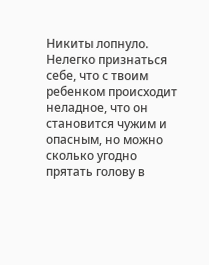Никиты лопнуло. Нелегко признаться себе, что с твоим ребенком происходит неладное, что он становится чужим и опасным, но можно сколько угодно прятать голову в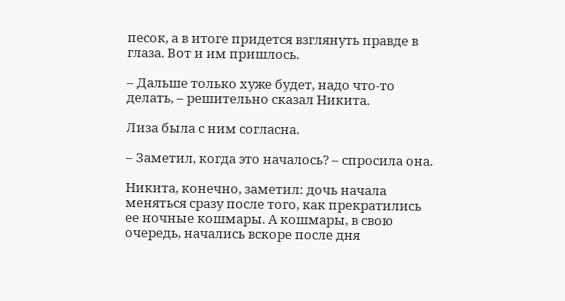песок, а в итоге придется взглянуть правде в глаза. Вот и им пришлось.

– Дальше только хуже будет, надо что-то делать, – решительно сказал Никита.

Лиза была с ним согласна.

– Заметил, когда это началось? – спросила она.

Никита, конечно, заметил: дочь начала меняться сразу после того, как прекратились ее ночные кошмары. А кошмары, в свою очередь, начались вскоре после дня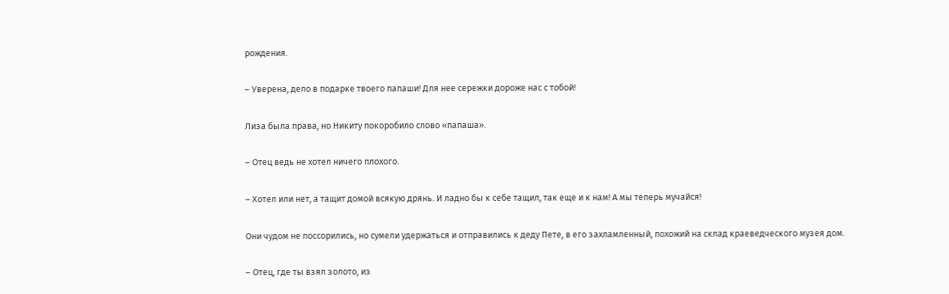рождения.

– Уверена, дело в подарке твоего папаши! Для нее сережки дороже нас с тобой!

Лиза была права, но Никиту покоробило слово «папаша».

– Отец ведь не хотел ничего плохого.

– Хотел или нет, а тащит домой всякую дрянь. И ладно бы к себе тащил, так еще и к нам! А мы теперь мучайся!

Они чудом не поссорились, но сумели удержаться и отправились к деду Пете, в его захламленный, похожий на склад краеведческого музея дом.

– Отец, где ты взял золото, из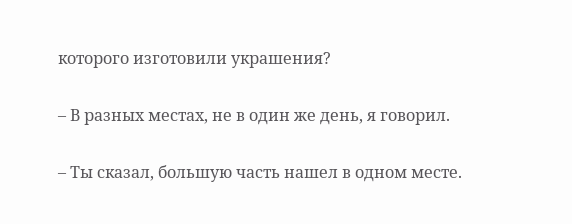которого изготовили украшения?

– В разных местах, не в один же день, я говорил.

– Ты сказал, большую часть нашел в одном месте.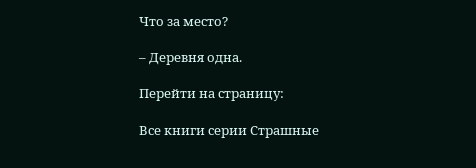Что за место?

– Деревня одна.

Перейти на страницу:

Все книги серии Страшные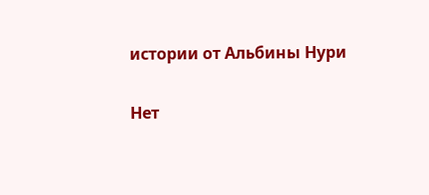истории от Альбины Нури

Нет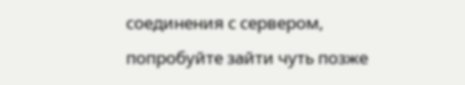соединения с сервером, попробуйте зайти чуть позже